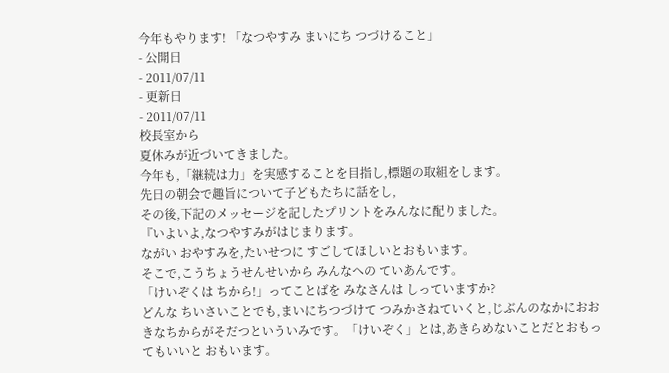今年もやります! 「なつやすみ まいにち つづけること」
- 公開日
- 2011/07/11
- 更新日
- 2011/07/11
校長室から
夏休みが近づいてきました。
今年も,「継続は力」を実感することを目指し,標題の取組をします。
先日の朝会で趣旨について子どもたちに話をし,
その後,下記のメッセージを記したプリントをみんなに配りました。
『いよいよ,なつやすみがはじまります。
ながい おやすみを,たいせつに すごしてほしいとおもいます。
そこで,こうちょうせんせいから みんなへの ていあんです。
「けいぞくは ちから!」ってことばを みなさんは しっていますか?
どんな ちいさいことでも,まいにちつづけて つみかさねていくと,じぶんのなかにおおきなちからがそだつといういみです。「けいぞく」とは,あきらめないことだとおもってもいいと おもいます。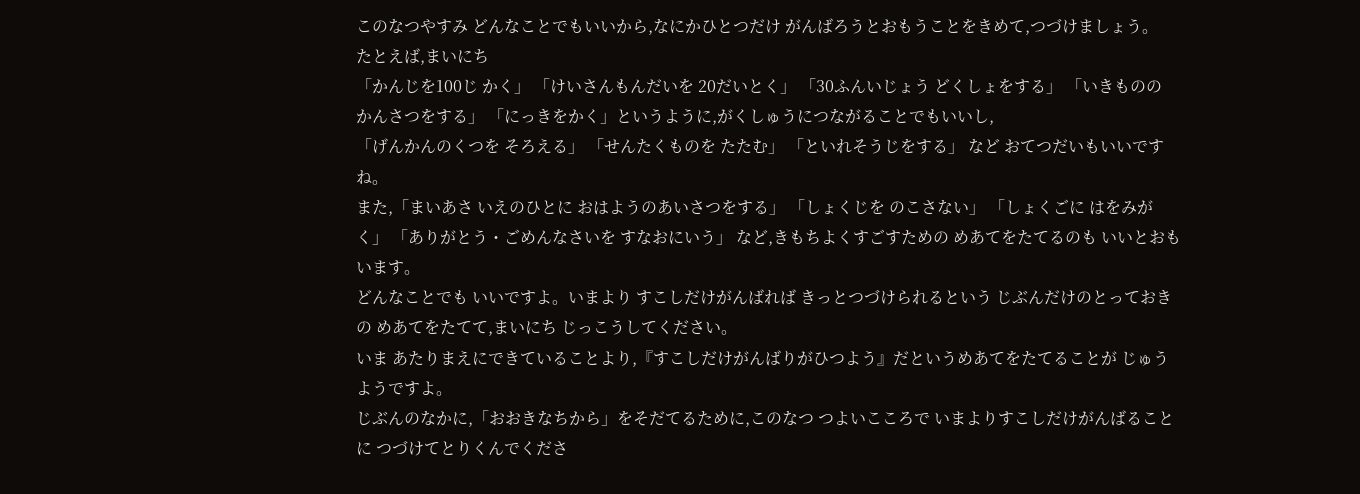このなつやすみ どんなことでもいいから,なにかひとつだけ がんばろうとおもうことをきめて,つづけましょう。
たとえば,まいにち
「かんじを100じ かく」 「けいさんもんだいを 20だいとく」 「30ふんいじょう どくしょをする」 「いきものの かんさつをする」 「にっきをかく」というように,がくしゅうにつながることでもいいし,
「げんかんのくつを そろえる」 「せんたくものを たたむ」 「といれそうじをする」 など おてつだいもいいですね。
また,「まいあさ いえのひとに おはようのあいさつをする」 「しょくじを のこさない」 「しょくごに はをみがく」 「ありがとう・ごめんなさいを すなおにいう」 など,きもちよくすごすための めあてをたてるのも いいとおもいます。
どんなことでも いいですよ。いまより すこしだけがんばれば きっとつづけられるという じぶんだけのとっておきの めあてをたてて,まいにち じっこうしてください。
いま あたりまえにできていることより,『すこしだけがんばりがひつよう』だというめあてをたてることが じゅうようですよ。
じぶんのなかに,「おおきなちから」をそだてるために,このなつ つよいこころで いまよりすこしだけがんばることに つづけてとりくんでくださ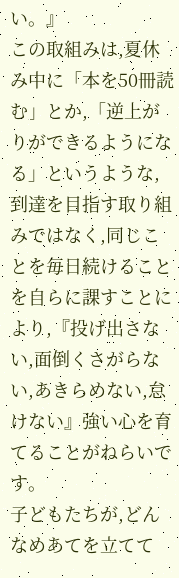い。』
この取組みは,夏休み中に「本を50冊読む」とか,「逆上がりができるようになる」というような,到達を目指す取り組みではなく,同じことを毎日続けることを自らに課すことにより,『投げ出さない,面倒くさがらない,あきらめない,怠けない』強い心を育てることがねらいです。
子どもたちが,どんなめあてを立てて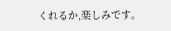くれるか,楽しみです。